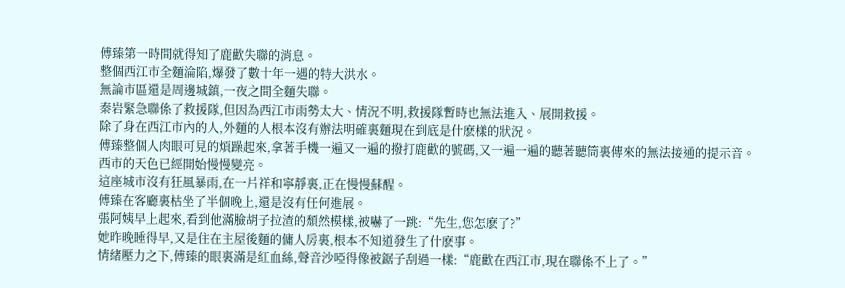傅臻第一時間就得知了鹿歡失聯的消息。
整個西江市全麵淪陷,爆發了數十年一遇的特大洪水。
無論市區還是周邊城鎮,一夜之間全麵失聯。
秦岩緊急聯係了救援隊,但因為西江市雨勢太大、情況不明,救援隊暫時也無法進入、展開救援。
除了身在西江市內的人,外麵的人根本沒有辦法明確裏麵現在到底是什麽樣的狀況。
傅臻整個人肉眼可見的煩躁起來,拿著手機一遍又一遍的撥打鹿歡的號碼,又一遍一遍的聽著聽筒裏傳來的無法接通的提示音。
西市的天色已經開始慢慢變亮。
這座城市沒有狂風暴雨,在一片祥和寧靜裏,正在慢慢蘇醒。
傅臻在客廳裏枯坐了半個晚上,還是沒有任何進展。
張阿姨早上起來,看到他滿臉胡子拉渣的頹然模樣,被嚇了一跳:“先生,您怎麽了?”
她昨晚睡得早,又是住在主屋後麵的傭人房裏,根本不知道發生了什麽事。
情緒壓力之下,傅臻的眼裏滿是紅血絲,聲音沙啞得像被鋸子刮過一樣:“鹿歡在西江市,現在聯係不上了。”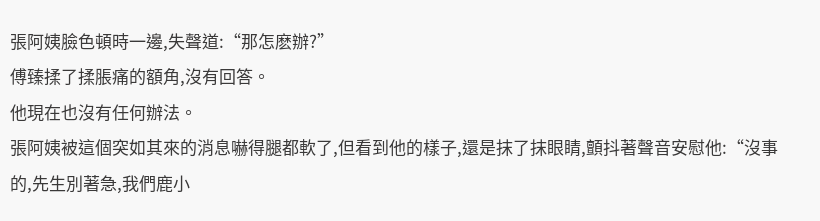張阿姨臉色頓時一邊,失聲道:“那怎麽辦?”
傅臻揉了揉脹痛的額角,沒有回答。
他現在也沒有任何辦法。
張阿姨被這個突如其來的消息嚇得腿都軟了,但看到他的樣子,還是抹了抹眼睛,顫抖著聲音安慰他:“沒事的,先生別著急,我們鹿小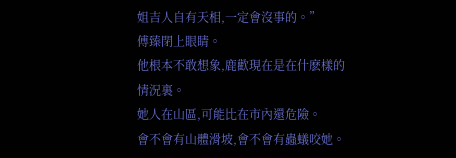姐吉人自有天相,一定會沒事的。”
傅臻閉上眼睛。
他根本不敢想象,鹿歡現在是在什麽樣的情況裏。
她人在山區,可能比在市內還危險。
會不會有山體滑坡,會不會有蟲蟻咬她。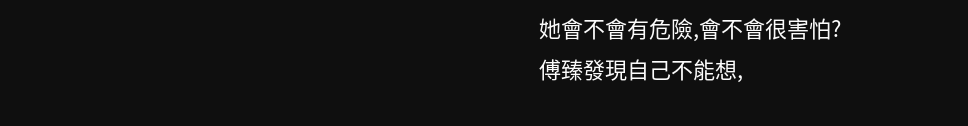她會不會有危險,會不會很害怕?
傅臻發現自己不能想,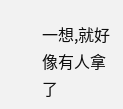一想,就好像有人拿了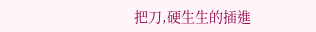把刀,硬生生的插進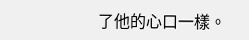了他的心口一樣。